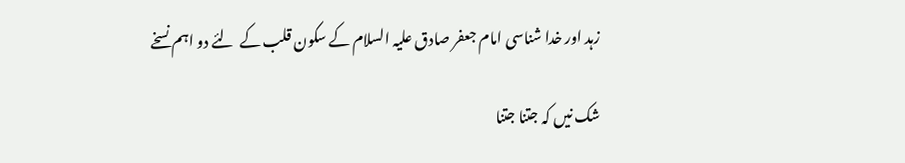زہد اور خدا شناسی امام جعفر صادق علیہ السلام کے سکون قلب کے  لئے دو اہم نسخے

شک نیں کہ جتنا جتنا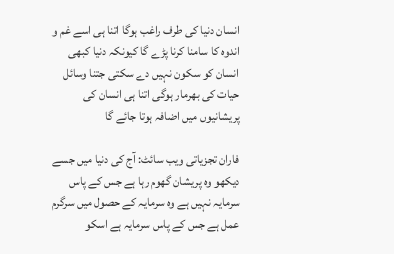انسان دنیا کی طرف راغب ہوگا اتنا ہی اسے غم و اندوہ کا سامنا کرنا پڑے گا کیونکہ دنیا کبھی انسان کو سکون نہیں دے سکتی جتنا وسائل حیات کی بھرمار ہوگی اتنا ہی انسان کی پریشانیوں میں اضافہ ہوتا جائے گا

فاران تجزیاتی ویب سائٹ: آج کی دنیا میں جسے دیکھو وہ پریشان گھوم رہا ہے جس کے پاس سرمایہ نہیں ہے وہ سرمایہ کے حصول میں سرگرم عمل ہے جس کے پاس سرمایہ ہے اسکو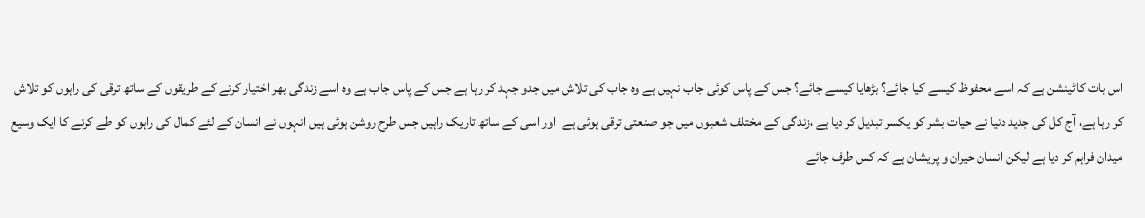اس بات کاٹینشن ہے کہ اسے محفوظ کیسے کیا جائے؟ بڑھایا کیسے جائے؟ جس کے پاس کوئی جاب نہیں ہے وہ جاب کی تلاش میں جدو جہد کر رہا ہے جس کے پاس جاب ہے وہ اسے زندگی بھر اختیار کرنے کے طریقوں کے ساتھ ترقی کی راہوں کو تلاش کر رہا ہے، آج کل کی جدید دنیا نے حیات بشر کو یکسر تبدیل کر دیا ہے ،زندگی کے مختلف شعبوں میں جو صنعتی ترقی ہوئی ہے  اور اسی کے ساتھ تاریک راہیں جس طرح روشن ہوئی ہیں انہوں نے انسان کے لئے کمال کی راہوں کو طے کرنے کا ایک وسیع میدان فراہم کر دیا ہے لیکن انسان حیران و پریشان ہے کہ کس طرف جائے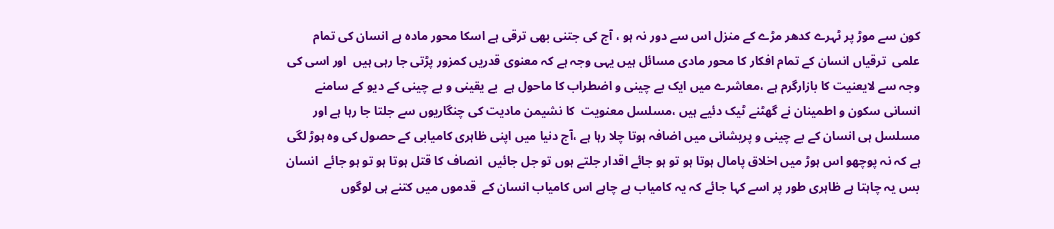کون سے موڑ پر ٹہرے کدھر مڑے کے منزل اس سے دور نہ ہو ، آج کی جتنی بھی ترقی ہے اسکا محور مادہ ہے انسان کی تمام علمی  ترقیاں انسان کے تمام افکار کا محور مادی مسائل ہیں یہی وجہ ہے کہ معنوی قدریں کمزور پڑتی جا رہی ہیں  اور اسی کی وجہ سے لایعنیت کا بازارگرم ہے ،معاشرے میں ایک بے چینی و اضطراب کا ماحول ہے  بے یقینی و بے چینی کے دیو کے سامنے انسانی سکون و اطمینان نے گھٹنے ٹیک دئیے ہیں ،مسلسل معنویت  کا نشیمن مادیت کی چنگاریوں سے جلتا جا رہا ہے اور مسلسل ہی انسان کے بے چینی و پریشانی میں اضافہ ہوتا چلا رہا ہے ،آج دنیا میں اپنی ظاہری کامیابی کے حصول کی وہ ہوڑ لگی ہے کہ نہ پوچھو اس ہوڑ میں اخلاق پامال ہوتا ہو تو ہو جائے اقدار جلتے ہوں تو جل جائیں  انصاف کا قتل ہوتا ہو تو ہو جائے  انسان بس یہ چاہتا ہے ظاہری طور پر اسے کہا جائے کہ یہ کامیاب ہے چاہے اس کامیاب انسان کے  قدموں میں کتنے ہی لوگوں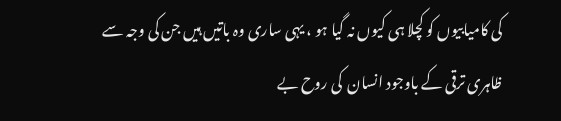کی کامیابیوں کو کچلا ہی کیوں نہ گیا ہو ، یہی ساری وہ باتیں ہیں جن کی وجہ سے ظاہری ترقی کے باوجود انسان  کی روح بے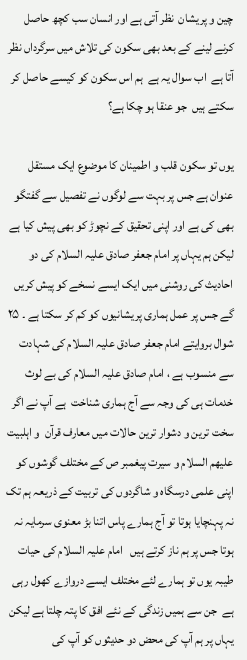چین و پریشان  نظر آتی ہے اور انسان سب کچھ حاصل کرنے لینے کے بعد بھی سکون کی تلاش میں سرگرداں نظر آتا ہے  اب سوال یہ ہے  ہم اس سکون کو کیسے حاصل کر سکتے ہیں  جو عنقا ہو چکا ہے؟

یوں تو سکون قلب و اطمینان کا موضوع ایک مستقل عنوان ہے جس پر بہت سے لوگوں نے تفصیل سے گفتگو بھی کی ہے اور اپنی تحقیق کے نچوڑ کو بھی پیش کیا ہے لیکن ہم یہاں پر امام جعفر صادق علیہ السلام کی دو احادیث کی روشنی میں ایک ایسے نسخے کو پیش کریں گے جس پر عمل ہماری پریشانیوں کو کم کر سکتا ہے ۔ ۲۵ شوال بروایتے امام جعفر صادق علیہ السلام کی شہادت سے منسوب ہے ، امام صادق علیہ السلام کی بے لوث خدمات ہی کی وجہ سے آج ہماری شناخت  ہے آپ نے اگر  سخت ترین و دشوار ترین حالات میں معارف قرآن  و اہلبیت  علیھم السلام و سیرت پیغمبر ص کے مختلف گوشوں کو اپنی علمی درسگاہ و شاگردوں کی تربیت کے ذریعہ ہم تک نہ پہنچایا ہوتا تو آج ہمارے پاس اتنا بڑ معنوی سرمایہ نہ ہوتا جس پر ہم ناز کرتے ہیں   امام علیہ السلام کی حیات طیبہ یوں تو ہمارے لئے مختلف ایسے دروازے کھول رہی ہے  جن سے ہمیں زندگی کے نئے افق کا پتہ چلتا ہے لیکن یہاں پر ہم آپ کی محض دو حدیثوں کو آپ کی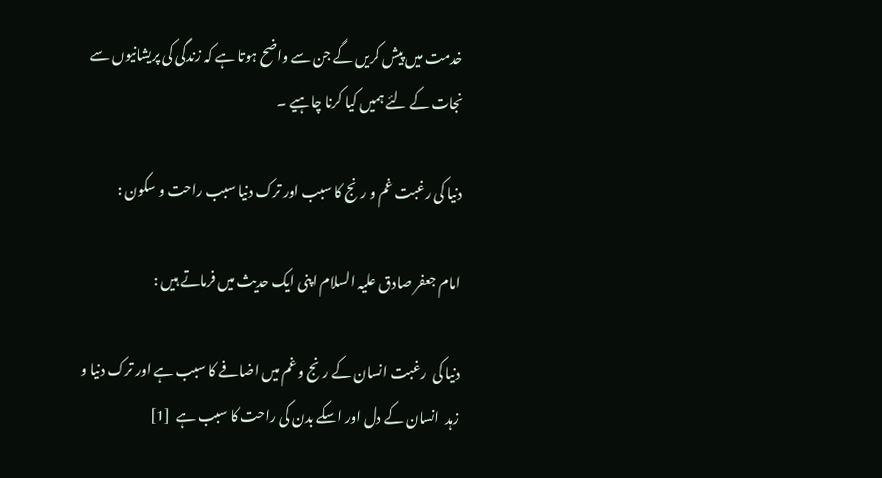خدمت میں پیش کریں گے جن سے واضح ہوتا ہے کہ زندگی کی پریشانیوں سے نجات کے لئے ہمیں کیا کرنا چاہیے ۔

دنیا کی رغبت غم و رنج کا سبب اور ترک دنیا سبب راحت و سکون :

امام جعفر صادق علیہ السلام اپنی ایک حدیث میں فرماتے ہیں :

دنیا کی  رغبت انسان کے رنج و غم میں اضافے کا سبب ہے اور ترک دنیا و زہد  انسان کے دل اور اسکے بدن کی راحت کا سبب ہے  [1]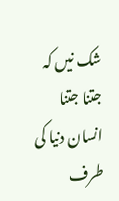شک نیں کہ جتنا جتنا انسان دنیا کی طرف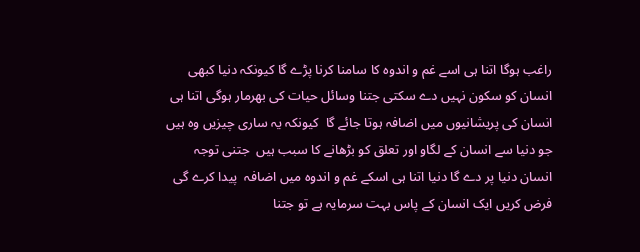راغب ہوگا اتنا ہی اسے غم و اندوہ کا سامنا کرنا پڑے گا کیونکہ دنیا کبھی انسان کو سکون نہیں دے سکتی جتنا وسائل حیات کی بھرمار ہوگی اتنا ہی انسان کی پریشانیوں میں اضافہ ہوتا جائے گا  کیونکہ یہ ساری چیزیں وہ ہیں جو دنیا سے انسان کے لگاو اور تعلق کو بڑھانے کا سبب ہیں  جتنی توجہ انسان دنیا پر دے گا دنیا اتنا ہی اسکے غم و اندوہ میں اضافہ  پیدا کرے گی فرض کریں ایک انسان کے پاس بہت سرمایہ ہے تو جتنا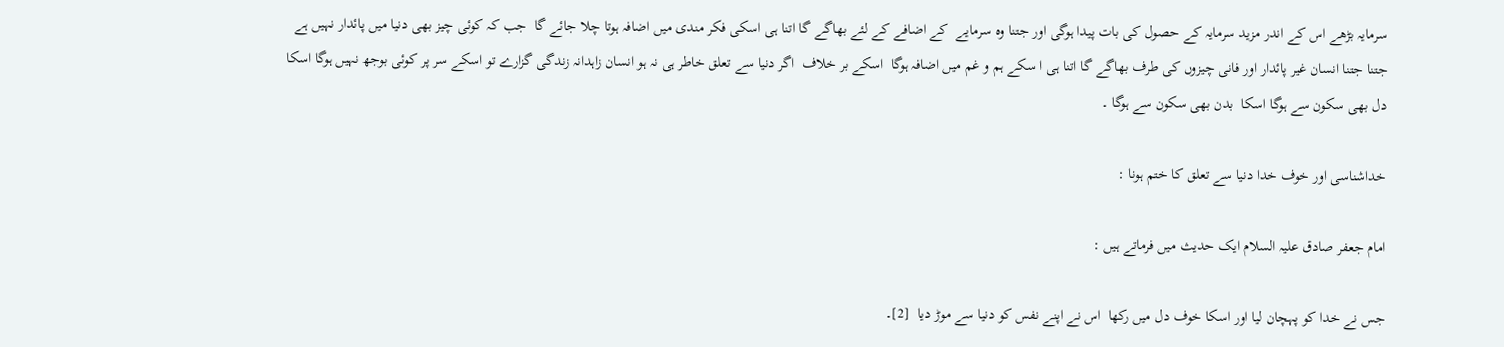سرمایہ بڑھے اس کے اندر مزید سرمایہ کے حصول کی بات پیدا ہوگی اور جتنا وہ سرمایے  کے اضافے کے لئے بھاگے گا اتنا ہی اسکی فکر مندی میں اضافہ ہوتا چلا جائے گا  جب کہ کوئی چیز بھی دنیا میں پائدار نہیں ہے  جتنا جتنا انسان غیر پائدار اور فانی چیزوں کی طرف بھاگے گا اتنا ہی ا سکے ہم و غم میں اضافہ ہوگا  اسکے بر خلاف  اگر دنیا سے تعلق خاطر ہی نہ ہو انسان زاہدانہ زندگی گزارے تو اسکے سر پر کوئی بوجھ نہیں ہوگا اسکا دل بھی سکون سے ہوگا اسکا  بدن بھی سکون سے ہوگا ۔

خداشناسی اور خوف خدا دنیا سے تعلق کا ختم ہونا :

امام جعفر صادق علیہ السلام ایک حدیث میں فرماتے ہیں :

جس نے خدا کو پہچان لیا اور اسکا خوف دل میں رکھا  اس نے اپنے نفس کو دنیا سے موڑ دیا  [2]۔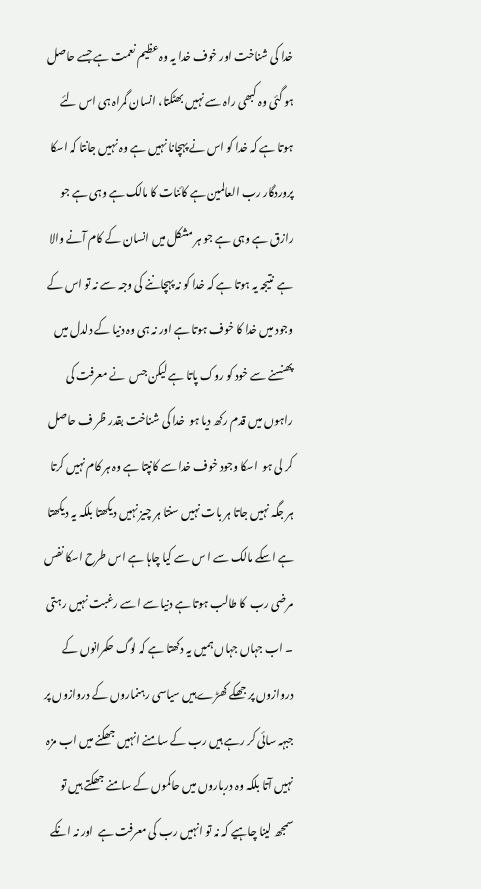خدا کی شناخت اور خوف خدا یہ وہ عظیم نعمت ہے جسے حاصل ہو گئی وہ کبھی راہ سے نہیں بھٹکتا، انسان گمراہ ہی اس لئے ہوتا ہے کہ خدا کو اس نے پہچانا نہیں ہے وہ نہیں جانتا کہ اسکا پروردگار رب العالمین ہے کائنات کا مالک ہے وہی ہے جو رازق ہے وہی ہے جو ہر مشکل میں انسان کے کام آنے والا ہے  نتیجہ یہ ہوتا ہے کہ خدا کو نہ پہچاننے کی وجہ سے نہ تو اس کے وجود میں خدا کا خوف ہوتا ہے اور نہ ہی وہ دنیا کے دلدل میں پھنسنے سے خود کو روک پاتا ہے لیکن جس  نے معرفت کی راہوں میں قدم رکھ دیا ہو  خدا کی شناخت بقدر ظر ف حاصل کر لی ہو  اسکا وجود خوف خدا سے کانپتا ہے وہ ہر کام نہیں کرتا ہر جگہ نہیں جاتا ہر بات نہیں سنتا ہر چیز نہیں دیکھتا بلکہ یہ دیکھتا ہے اسکے مالک سے ا س سے کیا چاہا ہے اس طرح اسکا نفس مرضی رب  کا طالب ہوتا ہے دنیا سے اسے رغبت نہیں رہتی ۔ اب جہاں جہاں ہمیں یہ دکھتا ہے کہ لوگ حکمرانوں کے دروازوں پر جھکے کھڑے ہیں سیاسی رہنماروں کے دروازوں پر جبہہ سائی کر رہے ہیں رب کے سامنے انہیں جھکنے میں اب مزہ نہیں آتا بلکہ وہ درباروں میں حاکموں کے سامنے جھکتے ہیں تو سمجھ لینا چاہیے کہ نہ تو انہیں رب کی معرفت ہے  اور نہ انکے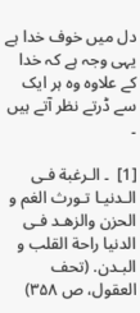دل میں خوف خدا ہے  یہی وجہ ہے کہ خدا کے علاوہ وہ ہر ایک سے ڈرتے نظر آتے ہیں ۔

[1]  ۔ الـرغبة فـى الـدنیـا تـورث الغم و الحزن والزهـد فـى الدنیا راحة القلب و البـدن. (تحف العقول، ص ۳۵۸)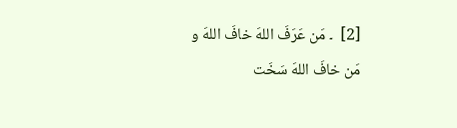[2]  ۔ مَن عَرَفَ اللهَ خافَ اللهَ و مَن خافَ اللهَ سَخَت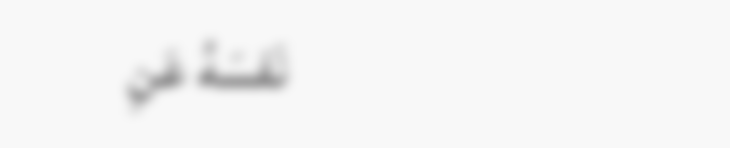نَفسَهُ عَنِ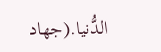الدُّنیا.(جهاد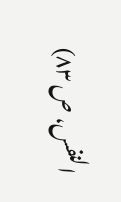النفس، ص ۸۳)